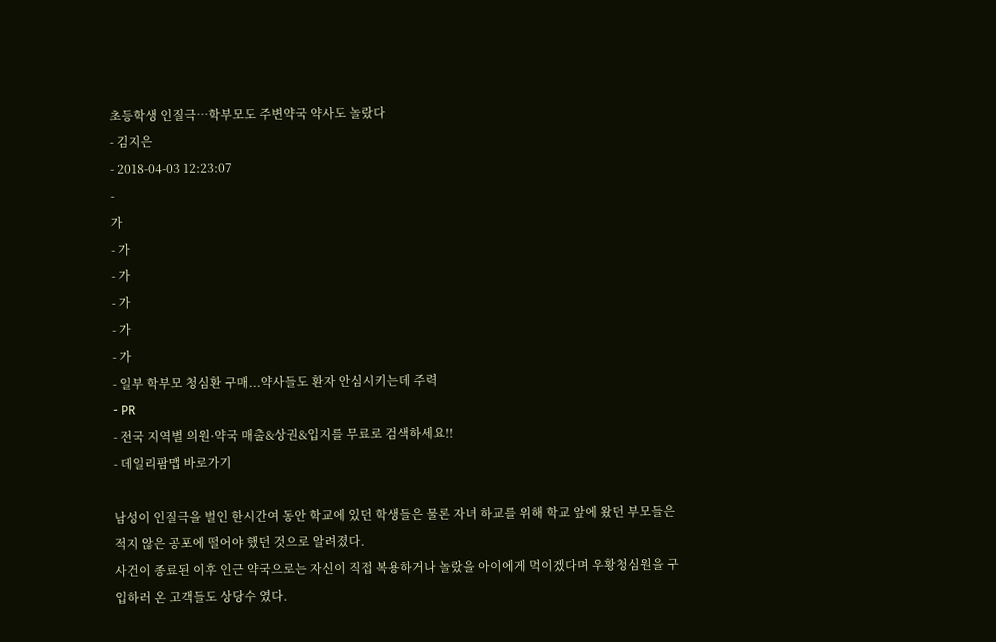초등학생 인질극…학부모도 주변약국 약사도 놀랐다
- 김지은
- 2018-04-03 12:23:07
-
가
- 가
- 가
- 가
- 가
- 가
- 일부 학부모 청심환 구매...약사들도 환자 안심시키는데 주력
- PR
- 전국 지역별 의원·약국 매출&상권&입지를 무료로 검색하세요!!
- 데일리팜맵 바로가기

남성이 인질극을 벌인 한시간여 동안 학교에 있던 학생들은 물론 자녀 하교를 위해 학교 앞에 왔던 부모들은 적지 않은 공포에 떨어야 했던 것으로 알려졌다.
사건이 종료된 이후 인근 약국으로는 자신이 직접 복용하거나 놀랐을 아이에게 먹이겠다며 우황청심원을 구입하러 온 고객들도 상당수 였다.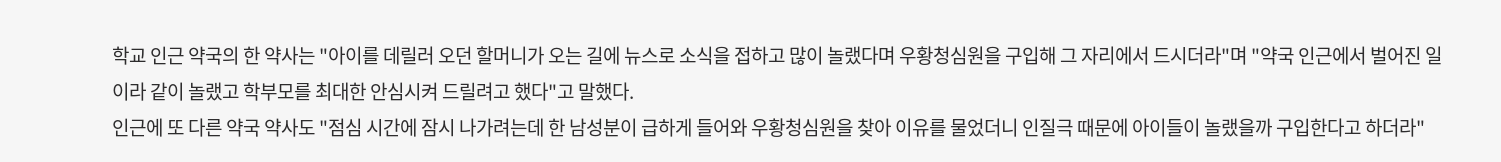학교 인근 약국의 한 약사는 "아이를 데릴러 오던 할머니가 오는 길에 뉴스로 소식을 접하고 많이 놀랬다며 우황청심원을 구입해 그 자리에서 드시더라"며 "약국 인근에서 벌어진 일이라 같이 놀랬고 학부모를 최대한 안심시켜 드릴려고 했다"고 말했다.
인근에 또 다른 약국 약사도 "점심 시간에 잠시 나가려는데 한 남성분이 급하게 들어와 우황청심원을 찾아 이유를 물었더니 인질극 때문에 아이들이 놀랬을까 구입한다고 하더라"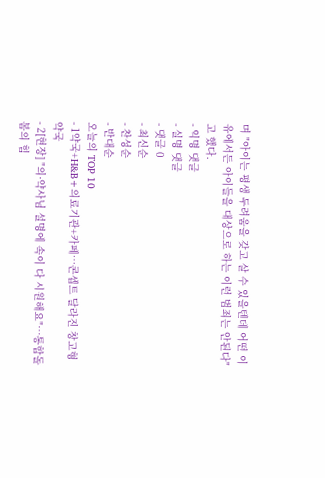며 "아이는 평생 두려움을 갖고 살 수 있을텐데 어떤 이유에서든 아이들을 대상으로 하는 이런 범죄는 안된다"고 했다.
- 익명 댓글
- 실명 댓글
- 댓글 0
- 최신순
- 찬성순
- 반대순
오늘의 TOP 10
- 1약국+H&B+의료기관+카페…콘셉트 달라진 창고형약국
- 2[현장] "의·약사님 설명에 속이 다 시원해요"…통합돌봄의 힘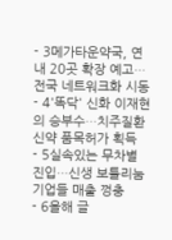- 3메가타운약국, 연내 20곳 확장 예고…전국 네트워크화 시동
- 4'똑닥' 신화 이재현의 승부수…치주질환신약 품목허가 획득
- 5실속있는 무차별 진입…신생 보툴리눔 기업들 매출 껑충
- 6올해 글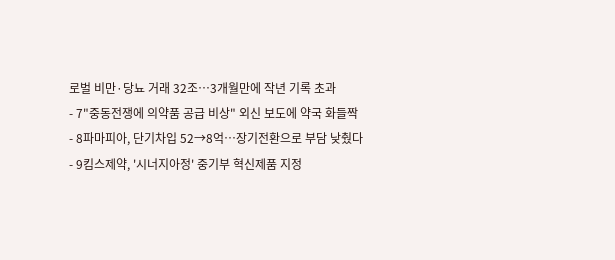로벌 비만·당뇨 거래 32조…3개월만에 작년 기록 초과
- 7"중동전쟁에 의약품 공급 비상" 외신 보도에 약국 화들짝
- 8파마피아, 단기차입 52→8억…장기전환으로 부담 낮췄다
- 9킴스제약, '시너지아정' 중기부 혁신제품 지정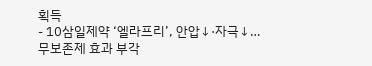획득
- 10삼일제약 ‘엘라프리’, 안압↓·자극↓…무보존제 효과 부각